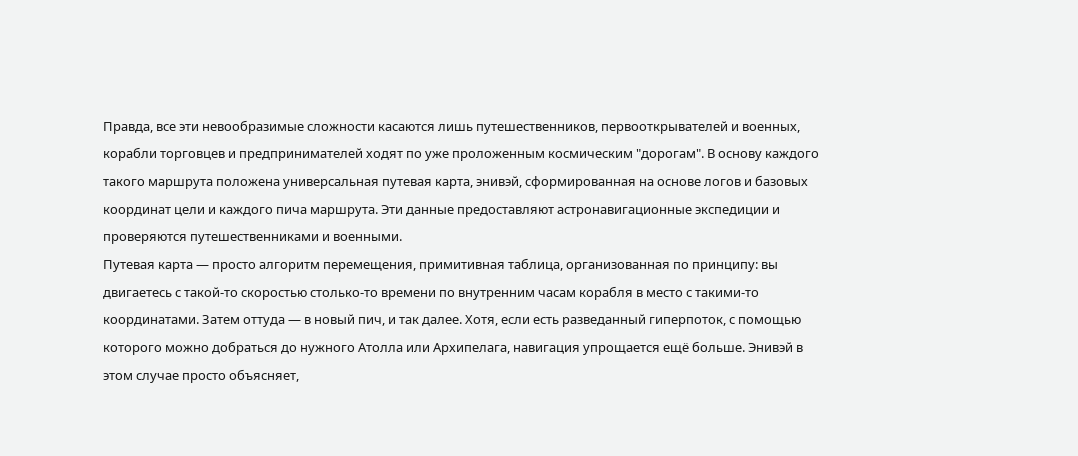Правда, все эти невообразимые сложности касаются лишь путешественников, первооткрывателей и военных, корабли торговцев и предпринимателей ходят по уже проложенным космическим "дорогам". В основу каждого такого маршрута положена универсальная путевая карта, энивэй, сформированная на основе логов и базовых координат цели и каждого пича маршрута. Эти данные предоставляют астронавигационные экспедиции и проверяются путешественниками и военными.
Путевая карта — просто алгоритм перемещения, примитивная таблица, организованная по принципу: вы двигаетесь с такой-то скоростью столько-то времени по внутренним часам корабля в место с такими-то координатами. Затем оттуда — в новый пич, и так далее. Хотя, если есть разведанный гиперпоток, с помощью которого можно добраться до нужного Атолла или Архипелага, навигация упрощается ещё больше. Энивэй в этом случае просто объясняет,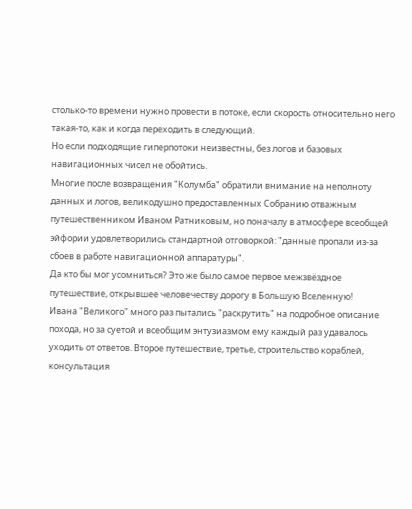столько-то времени нужно провести в потоке, если скорость относительно него такая-то, как и когда переходить в следующий.
Но если подходящие гиперпотоки неизвестны, без логов и базовых навигационных чисел не обойтись.
Многие после возвращения "Колумба" обратили внимание на неполноту данных и логов, великодушно предоставленных Собранию отважным путешественником Иваном Ратниковым, но поначалу в атмосфере всеобщей эйфории удовлетворились стандартной отговоркой: "данные пропали из-за сбоев в работе навигационной аппаратуры".
Да кто бы мог усомниться? Это же было самое первое межзвёздное путешествие, открывшее человечеству дорогу в Большую Вселенную!
Ивана "Великого" много раз пытались "раскрутить" на подробное описание похода, но за суетой и всеобщим энтузиазмом ему каждый раз удавалось уходить от ответов. Второе путешествие, третье, строительство кораблей, консультация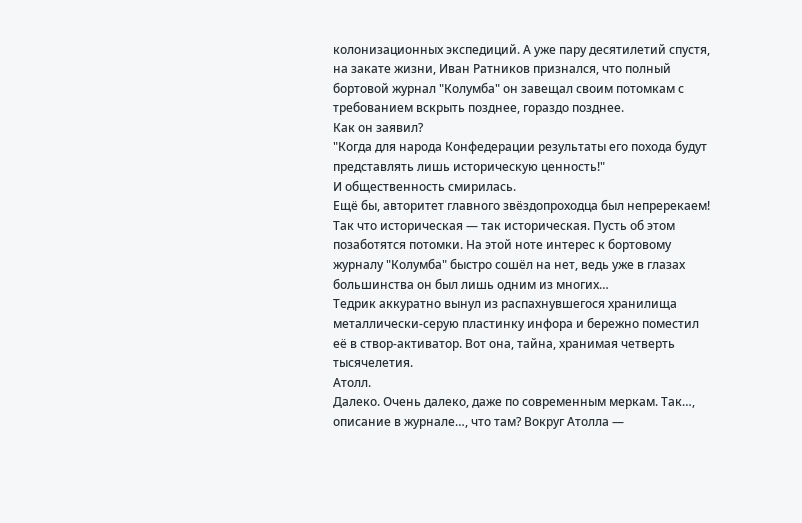колонизационных экспедиций. А уже пару десятилетий спустя, на закате жизни, Иван Ратников признался, что полный бортовой журнал "Колумба" он завещал своим потомкам с требованием вскрыть позднее, гораздо позднее.
Как он заявил?
"Когда для народа Конфедерации результаты его похода будут представлять лишь историческую ценность!"
И общественность смирилась.
Ещё бы, авторитет главного звёздопроходца был непререкаем! Так что историческая — так историческая. Пусть об этом позаботятся потомки. На этой ноте интерес к бортовому журналу "Колумба" быстро сошёл на нет, ведь уже в глазах большинства он был лишь одним из многих…
Тедрик аккуратно вынул из распахнувшегося хранилища металлически-серую пластинку инфора и бережно поместил её в створ-активатор. Вот она, тайна, хранимая четверть тысячелетия.
Атолл.
Далеко. Очень далеко, даже по современным меркам. Так…, описание в журнале…, что там? Вокруг Атолла —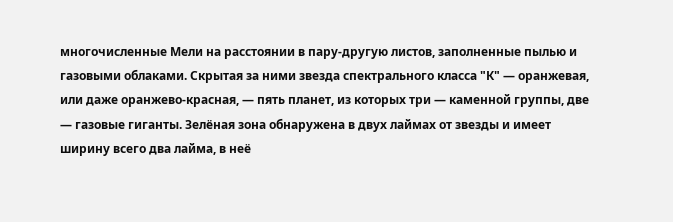многочисленные Мели на расстоянии в пару-другую листов, заполненные пылью и газовыми облаками. Скрытая за ними звезда спектрального класса "К" — оранжевая, или даже оранжево-красная, — пять планет, из которых три — каменной группы, две — газовые гиганты. Зелёная зона обнаружена в двух лаймах от звезды и имеет ширину всего два лайма, в неё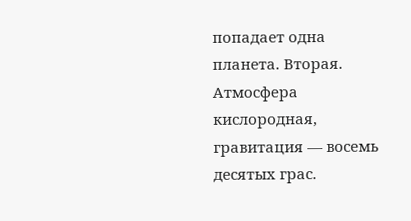попадает одна планета. Вторая. Атмосфера кислородная, гравитация — восемь десятых грас.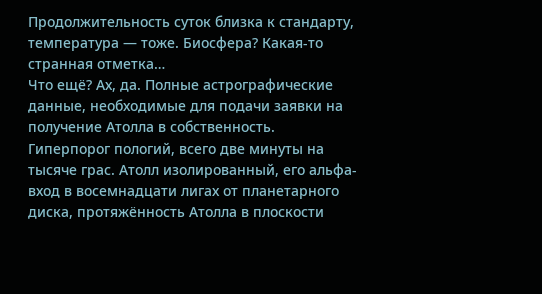Продолжительность суток близка к стандарту, температура — тоже. Биосфера? Какая-то странная отметка…
Что ещё? Ах, да. Полные астрографические данные, необходимые для подачи заявки на получение Атолла в собственность.
Гиперпорог пологий, всего две минуты на тысяче грас. Атолл изолированный, его альфа-вход в восемнадцати лигах от планетарного диска, протяжённость Атолла в плоскости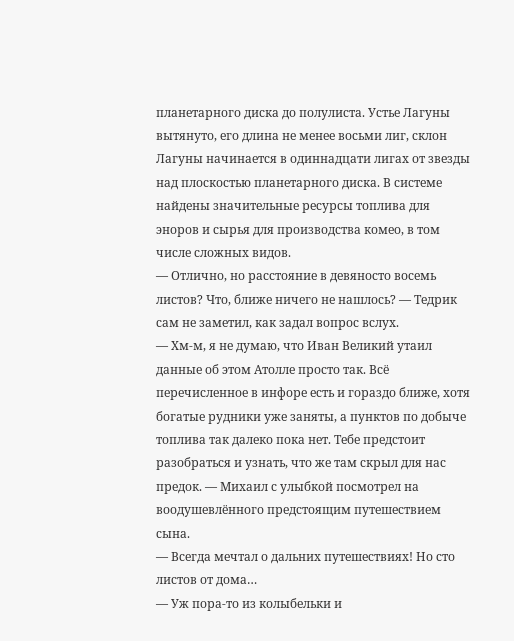планетарного диска до полулиста. Устье Лагуны вытянуто, его длина не менее восьми лиг, склон Лагуны начинается в одиннадцати лигах от звезды над плоскостью планетарного диска. В системе найдены значительные ресурсы топлива для эноров и сырья для производства комео, в том числе сложных видов.
— Отлично, но расстояние в девяносто восемь листов? Что, ближе ничего не нашлось? — Тедрик сам не заметил, как задал вопрос вслух.
— Хм-м, я не думаю, что Иван Великий утаил данные об этом Атолле просто так. Всё перечисленное в инфоре есть и гораздо ближе, хотя богатые рудники уже заняты, а пунктов по добыче топлива так далеко пока нет. Тебе предстоит разобраться и узнать, что же там скрыл для нас предок. — Михаил с улыбкой посмотрел на воодушевлённого предстоящим путешествием сына.
— Всегда мечтал о дальних путешествиях! Но сто листов от дома…
— Уж пора-то из колыбельки и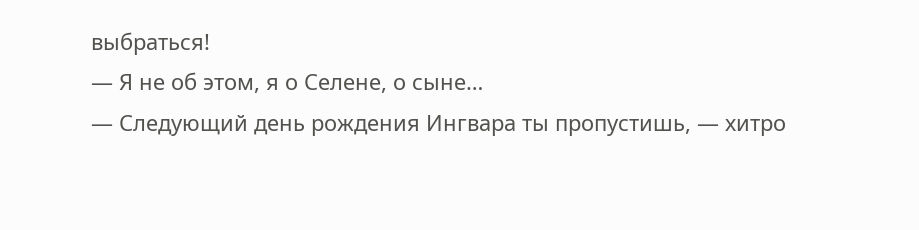выбраться!
— Я не об этом, я о Селене, о сыне…
— Следующий день рождения Ингвара ты пропустишь, — хитро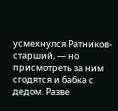усмехнулся Ратников-старший, — но присмотреть за ним сгодятся и бабка с дедом. Разве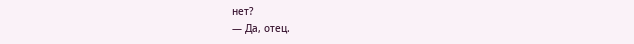нет?
— Да, отец.